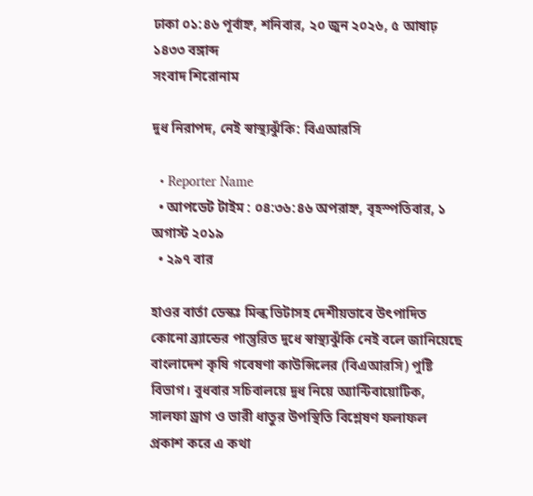ঢাকা ০১:৪৬ পূর্বাহ্ন, শনিবার, ২০ জুন ২০২৬, ৫ আষাঢ় ১৪৩৩ বঙ্গাব্দ
সংবাদ শিরোনাম

দুধ নিরাপদ, নেই স্বাস্থ্যঝুঁকি: বিএআরসি

  • Reporter Name
  • আপডেট টাইম : ০৪:৩৬:৪৬ অপরাহ্ন, বৃহস্পতিবার, ১ অগাস্ট ২০১৯
  • ২৯৭ বার

হাওর বার্তা ডেস্কঃ মিল্ক ভিটাসহ দেশীয়ভাবে উৎপাদিত কোনো ব্র্যান্ডের পাস্তুরিত দুধে স্বাস্থ্যঝুঁকি নেই বলে জানিয়েছে বাংলাদেশ কৃষি গবেষণা কাউন্সিলের (বিএআরসি) পুষ্টি বিভাগ। বুধবার সচিবালয়ে দুধ নিয়ে অ্যান্টিবায়োটিক, সালফা ড্রাগ ও ভারী ধাতুর উপস্থিতি বিশ্লেষণ ফলাফল প্রকাশ করে এ কথা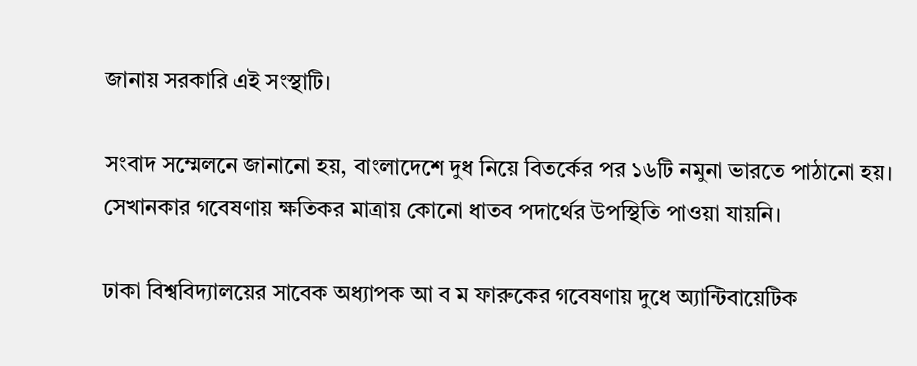জানায় সরকারি এই সংস্থাটি।

সংবাদ সম্মেলনে জানানো হয়, বাংলাদেশে দুধ নিয়ে বিতর্কের পর ১৬টি নমুনা ভারতে পাঠানো হয়। সেখানকার গবেষণায় ক্ষতিকর মাত্রায় কোনো ধাতব পদার্থের উপস্থিতি পাওয়া যায়নি।

ঢাকা বিশ্ববিদ্যালয়ের সাবেক অধ্যাপক আ ব ম ফারুকের গবেষণায় দুধে অ্যান্টিবায়েটিক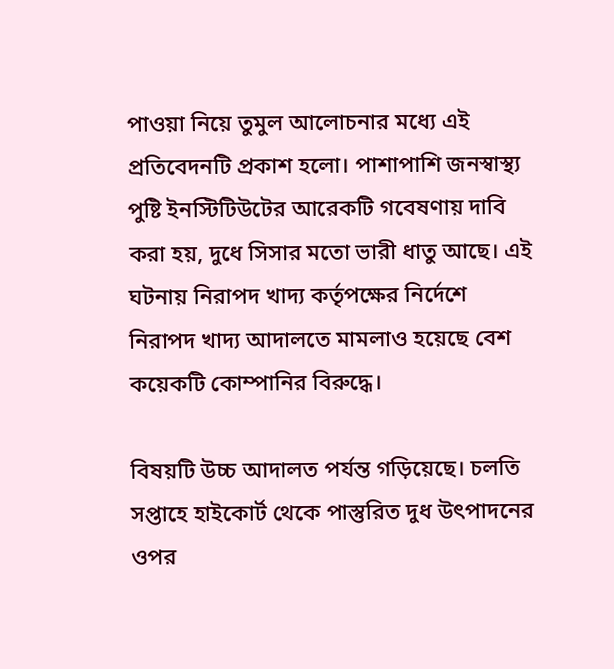পাওয়া নিয়ে তুমুল আলোচনার মধ্যে এই প্রতিবেদনটি প্রকাশ হলো। পাশাপাশি জনস্বাস্থ্য পুষ্টি ইনস্টিটিউটের আরেকটি গবেষণায় দাবি করা হয়, দুধে সিসার মতো ভারী ধাতু আছে। এই ঘটনায় নিরাপদ খাদ্য কর্তৃপক্ষের নির্দেশে নিরাপদ খাদ্য আদালতে মামলাও হয়েছে বেশ কয়েকটি কোম্পানির বিরুদ্ধে।

বিষয়টি উচ্চ আদালত পর্যন্ত গড়িয়েছে। চলতি সপ্তাহে হাইকোর্ট থেকে পাস্তুরিত দুধ উৎপাদনের ওপর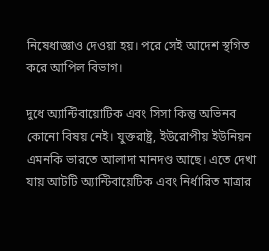নিষেধাজ্ঞাও দেওয়া হয়। পরে সেই আদেশ স্থগিত করে আপিল বিভাগ।

দুধে অ্যান্টিবায়োটিক এবং সিসা কিন্তু অভিনব কোনো বিষয় নেই। যুক্তরাষ্ট্র, ইউরোপীয় ইউনিয়ন এমনকি ভারতে আলাদা মানদণ্ড আছে। এতে দেখা যায় আটটি অ্যান্টিবায়েটিক এবং নির্ধারিত মাত্রার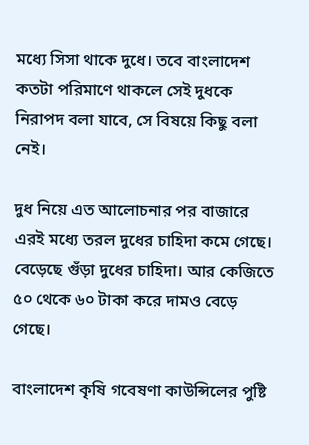মধ্যে সিসা থাকে দুধে। তবে বাংলাদেশ কতটা পরিমাণে থাকলে সেই দুধকে নিরাপদ বলা যাবে, সে বিষয়ে কিছু বলা নেই।

দুধ নিয়ে এত আলোচনার পর বাজারে এরই মধ্যে তরল দুধের চাহিদা কমে গেছে। বেড়েছে গুঁড়া দুধের চাহিদা। আর কেজিতে ৫০ থেকে ৬০ টাকা করে দামও বেড়ে গেছে।

বাংলাদেশ কৃষি গবেষণা কাউন্সিলের পুষ্টি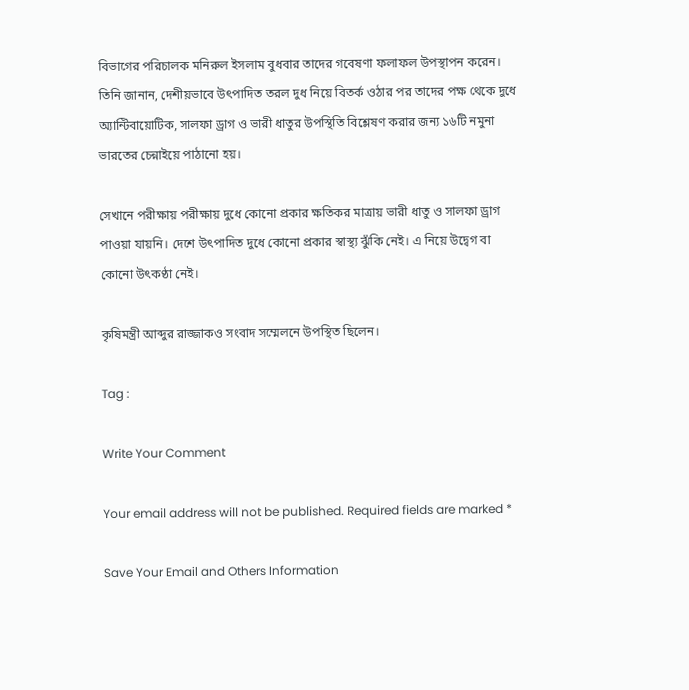বিভাগের পরিচালক মনিরুল ইসলাম বুধবার তাদের গবেষণা ফলাফল উপস্থাপন করেন। তিনি জানান, দেশীয়ভাবে উৎপাদিত তরল দুধ নিয়ে বিতর্ক ওঠার পর তাদের পক্ষ থেকে দুধে অ্যান্টিবায়োটিক, সালফা ড্রাগ ও ভারী ধাতুর উপস্থিতি বিশ্লেষণ করার জন্য ১৬টি নমুনা ভারতের চেন্নাইয়ে পাঠানো হয়।

সেখানে পরীক্ষায় পরীক্ষায় দুধে কোনো প্রকার ক্ষতিকর মাত্রায় ভারী ধাতু ও সালফা ড্রাগ পাওয়া যায়নি। দেশে উৎপাদিত দুধে কোনো প্রকার স্বাস্থ্য ঝুঁকি নেই। এ নিয়ে উদ্বেগ বা কোনো উৎকণ্ঠা নেই।

কৃষিমন্ত্রী আব্দুর রাজ্জাকও সংবাদ সম্মেলনে উপস্থিত ছিলেন।

Tag :

Write Your Comment

Your email address will not be published. Required fields are marked *

Save Your Email and Others Information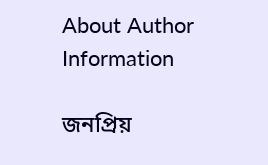About Author Information

জনপ্রিয়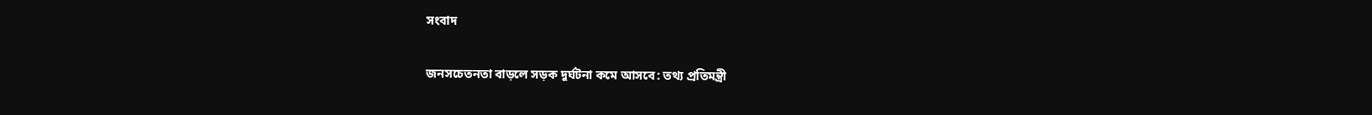সংবাদ

জনসচেতনতা বাড়লে সড়ক দুর্ঘটনা কমে আসবে: তথ্য প্রতিমন্ত্রী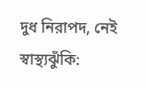দুধ নিরাপদ, নেই স্বাস্থ্যঝুঁকি: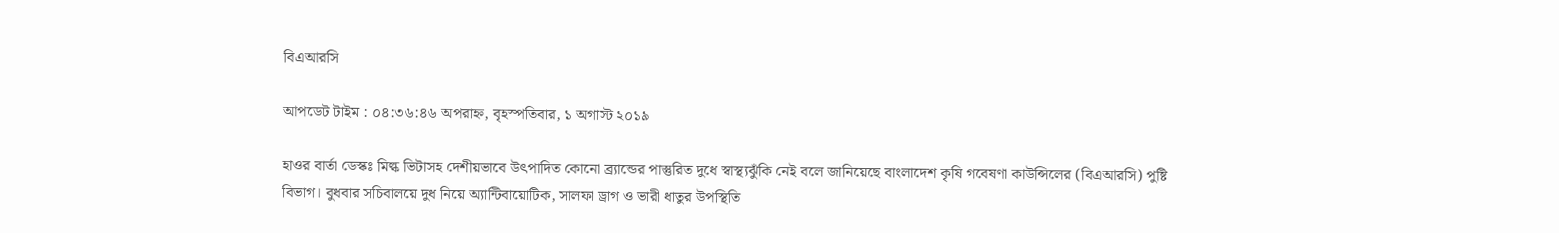বিএআরসি

আপডেট টাইম : ০৪:৩৬:৪৬ অপরাহ্ন, বৃহস্পতিবার, ১ অগাস্ট ২০১৯

হাওর বার্তা ডেস্কঃ মিল্ক ভিটাসহ দেশীয়ভাবে উৎপাদিত কোনো ব্র্যান্ডের পাস্তুরিত দুধে স্বাস্থ্যঝুঁকি নেই বলে জানিয়েছে বাংলাদেশ কৃষি গবেষণা কাউন্সিলের (বিএআরসি) পুষ্টি বিভাগ। বুধবার সচিবালয়ে দুধ নিয়ে অ্যান্টিবায়োটিক, সালফা ড্রাগ ও ভারী ধাতুর উপস্থিতি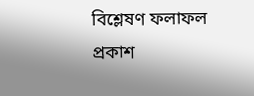বিশ্লেষণ ফলাফল প্রকাশ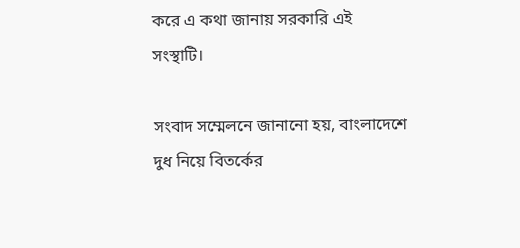করে এ কথা জানায় সরকারি এই সংস্থাটি।

সংবাদ সম্মেলনে জানানো হয়, বাংলাদেশে দুধ নিয়ে বিতর্কের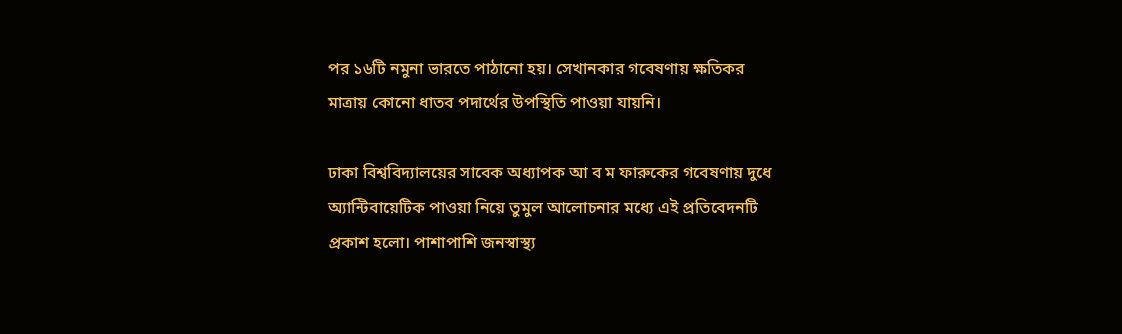পর ১৬টি নমুনা ভারতে পাঠানো হয়। সেখানকার গবেষণায় ক্ষতিকর মাত্রায় কোনো ধাতব পদার্থের উপস্থিতি পাওয়া যায়নি।

ঢাকা বিশ্ববিদ্যালয়ের সাবেক অধ্যাপক আ ব ম ফারুকের গবেষণায় দুধে অ্যান্টিবায়েটিক পাওয়া নিয়ে তুমুল আলোচনার মধ্যে এই প্রতিবেদনটি প্রকাশ হলো। পাশাপাশি জনস্বাস্থ্য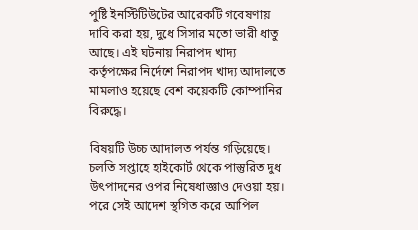পুষ্টি ইনস্টিটিউটের আরেকটি গবেষণায় দাবি করা হয়, দুধে সিসার মতো ভারী ধাতু আছে। এই ঘটনায় নিরাপদ খাদ্য কর্তৃপক্ষের নির্দেশে নিরাপদ খাদ্য আদালতে মামলাও হয়েছে বেশ কয়েকটি কোম্পানির বিরুদ্ধে।

বিষয়টি উচ্চ আদালত পর্যন্ত গড়িয়েছে। চলতি সপ্তাহে হাইকোর্ট থেকে পাস্তুরিত দুধ উৎপাদনের ওপর নিষেধাজ্ঞাও দেওয়া হয়। পরে সেই আদেশ স্থগিত করে আপিল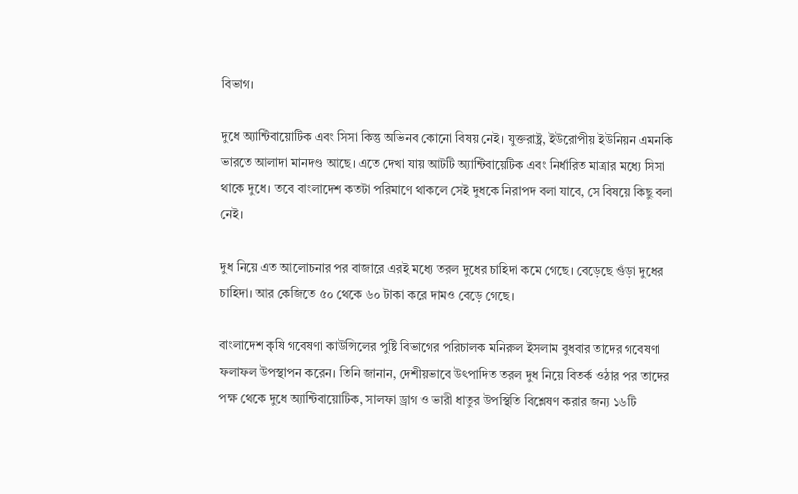বিভাগ।

দুধে অ্যান্টিবায়োটিক এবং সিসা কিন্তু অভিনব কোনো বিষয় নেই। যুক্তরাষ্ট্র, ইউরোপীয় ইউনিয়ন এমনকি ভারতে আলাদা মানদণ্ড আছে। এতে দেখা যায় আটটি অ্যান্টিবায়েটিক এবং নির্ধারিত মাত্রার মধ্যে সিসা থাকে দুধে। তবে বাংলাদেশ কতটা পরিমাণে থাকলে সেই দুধকে নিরাপদ বলা যাবে, সে বিষয়ে কিছু বলা নেই।

দুধ নিয়ে এত আলোচনার পর বাজারে এরই মধ্যে তরল দুধের চাহিদা কমে গেছে। বেড়েছে গুঁড়া দুধের চাহিদা। আর কেজিতে ৫০ থেকে ৬০ টাকা করে দামও বেড়ে গেছে।

বাংলাদেশ কৃষি গবেষণা কাউন্সিলের পুষ্টি বিভাগের পরিচালক মনিরুল ইসলাম বুধবার তাদের গবেষণা ফলাফল উপস্থাপন করেন। তিনি জানান, দেশীয়ভাবে উৎপাদিত তরল দুধ নিয়ে বিতর্ক ওঠার পর তাদের পক্ষ থেকে দুধে অ্যান্টিবায়োটিক, সালফা ড্রাগ ও ভারী ধাতুর উপস্থিতি বিশ্লেষণ করার জন্য ১৬টি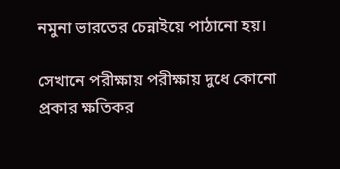নমুনা ভারতের চেন্নাইয়ে পাঠানো হয়।

সেখানে পরীক্ষায় পরীক্ষায় দুধে কোনো প্রকার ক্ষতিকর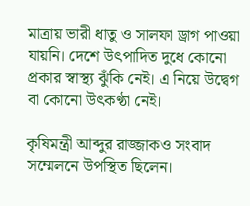মাত্রায় ভারী ধাতু ও সালফা ড্রাগ পাওয়া যায়নি। দেশে উৎপাদিত দুধে কোনো প্রকার স্বাস্থ্য ঝুঁকি নেই। এ নিয়ে উদ্বেগ বা কোনো উৎকণ্ঠা নেই।

কৃষিমন্ত্রী আব্দুর রাজ্জাকও সংবাদ সম্মেলনে উপস্থিত ছিলেন।